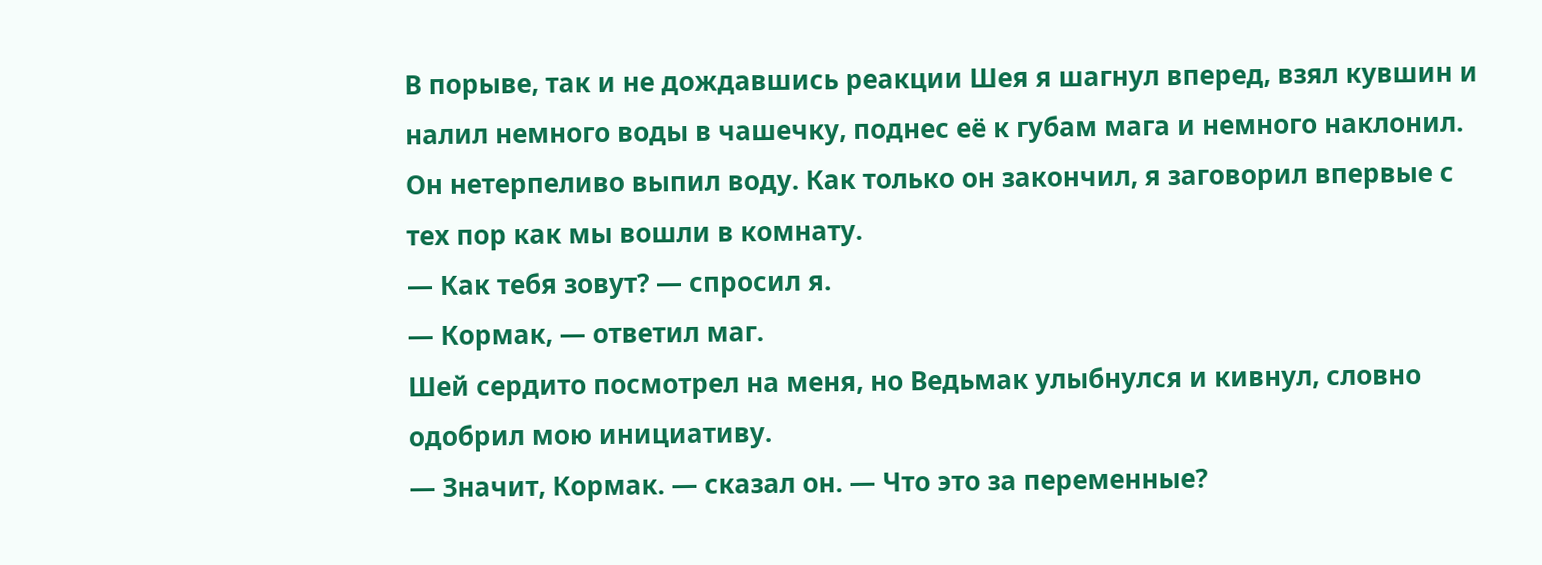В порыве, так и не дождавшись реакции Шея я шагнул вперед, взял кувшин и налил немного воды в чашечку, поднес её к губам мага и немного наклонил. Он нетерпеливо выпил воду. Как только он закончил, я заговорил впервые с тех пор как мы вошли в комнату.
— Как тебя зовут? — спросил я.
— Кормак, — ответил маг.
Шей сердито посмотрел на меня, но Ведьмак улыбнулся и кивнул, словно одобрил мою инициативу.
— Значит, Кормак. — сказал он. — Что это за переменные?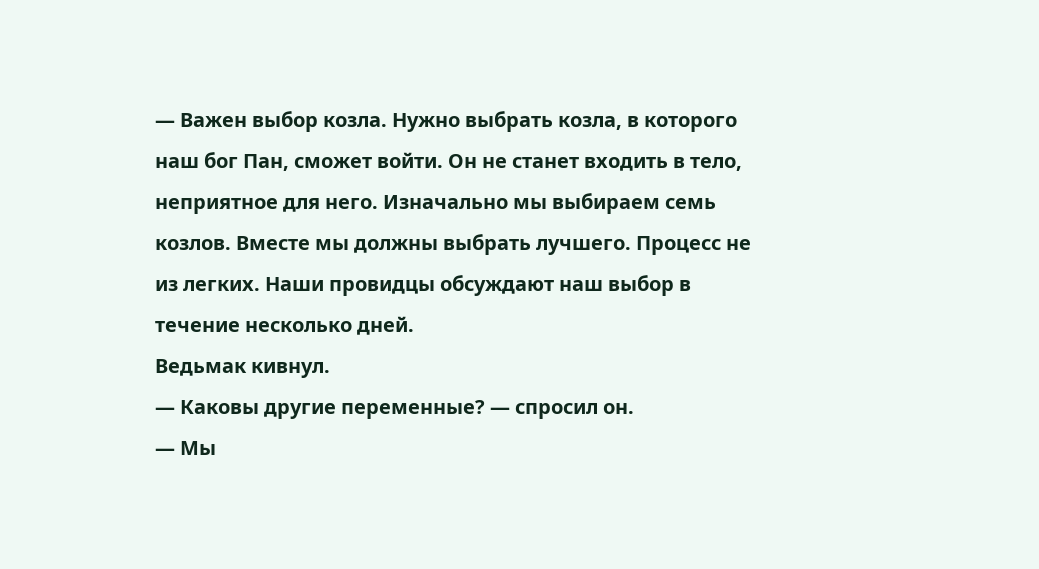— Важен выбор козла. Нужно выбрать козла, в которого наш бог Пан, сможет войти. Он не станет входить в тело, неприятное для него. Изначально мы выбираем семь козлов. Вместе мы должны выбрать лучшего. Процесс не из легких. Наши провидцы обсуждают наш выбор в течение несколько дней.
Ведьмак кивнул.
— Каковы другие переменные? — спросил он.
— Мы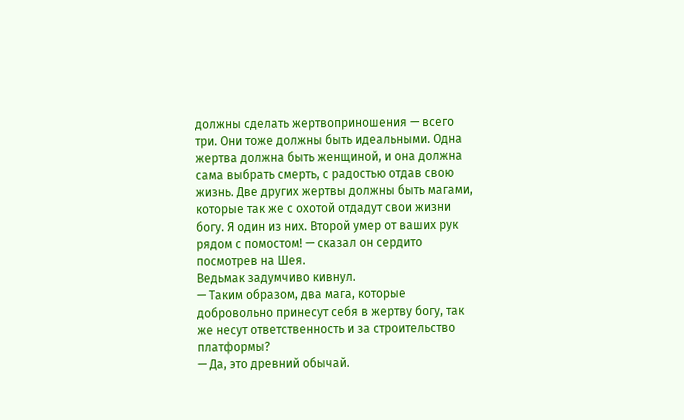должны сделать жертвоприношения — всего три. Они тоже должны быть идеальными. Одна жертва должна быть женщиной, и она должна сама выбрать смерть, с радостью отдав свою жизнь. Две других жертвы должны быть магами, которые так же с охотой отдадут свои жизни богу. Я один из них. Второй умер от ваших рук рядом с помостом! — сказал он сердито посмотрев на Шея.
Ведьмак задумчиво кивнул.
— Таким образом, два мага, которые добровольно принесут себя в жертву богу, так же несут ответственность и за строительство платформы?
— Да, это древний обычай.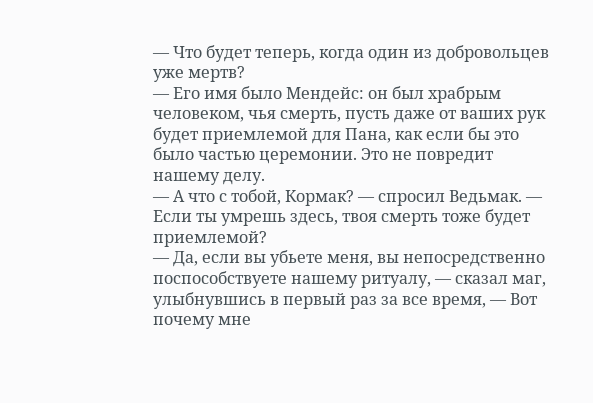— Что будет теперь, когда один из добровольцев уже мертв?
— Его имя было Мендейс: он был храбрым человеком, чья смерть, пусть даже от ваших рук будет приемлемой для Пана, как если бы это было частью церемонии. Это не повредит нашему делу.
— А что с тобой, Кормак? — спросил Ведьмак. — Если ты умрешь здесь, твоя смерть тоже будет приемлемой?
— Да, если вы убьете меня, вы непосредственно поспособствуете нашему ритуалу, — сказал маг, улыбнувшись в первый раз за все время, — Вот почему мне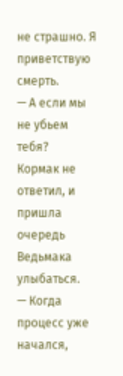не страшно. Я приветствую смерть.
— А если мы не убьем тебя?
Кормак не ответил, и пришла очередь Ведьмака улыбаться.
— Когда процесс уже начался,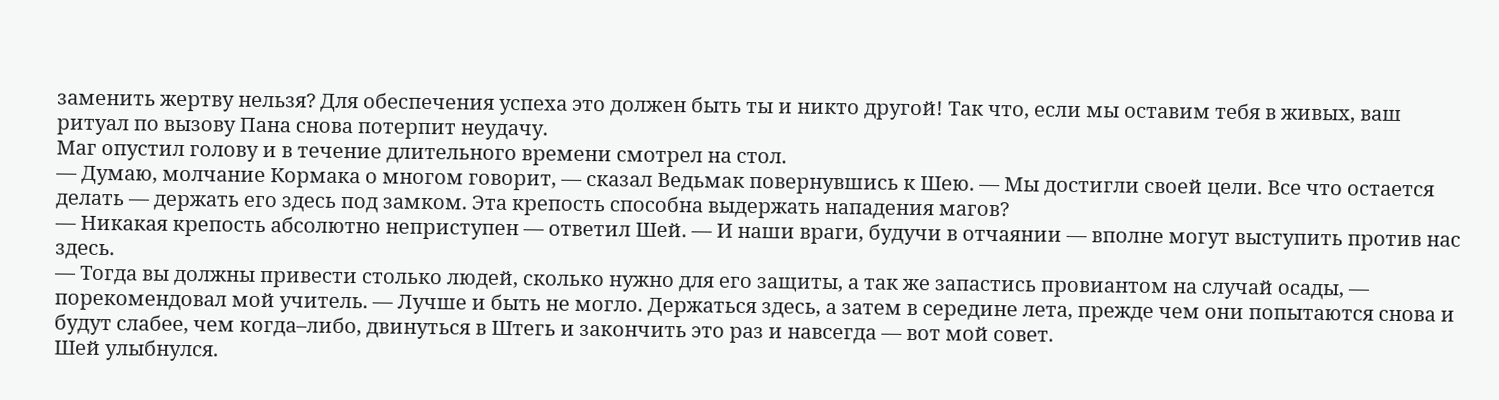заменить жертву нельзя? Для обеспечения успеха это должен быть ты и никто другой! Так что, если мы оставим тебя в живых, ваш ритуал по вызову Пана снова потерпит неудачу.
Маг опустил голову и в течение длительного времени смотрел на стол.
— Думаю, молчание Кормака о многом говорит, — сказал Ведьмак повернувшись к Шею. — Мы достигли своей цели. Все что остается делать — держать его здесь под замком. Эта крепость способна выдержать нападения магов?
— Никакая крепость абсолютно неприступен — ответил Шей. — И наши враги, будучи в отчаянии — вполне могут выступить против нас здесь.
— Тогда вы должны привести столько людей, сколько нужно для его защиты, а так же запастись провиантом на случай осады, — порекомендовал мой учитель. — Лучше и быть не могло. Держаться здесь, а затем в середине лета, прежде чем они попытаются снова и будут слабее, чем когда–либо, двинуться в Штегь и закончить это раз и навсегда — вот мой совет.
Шей улыбнулся.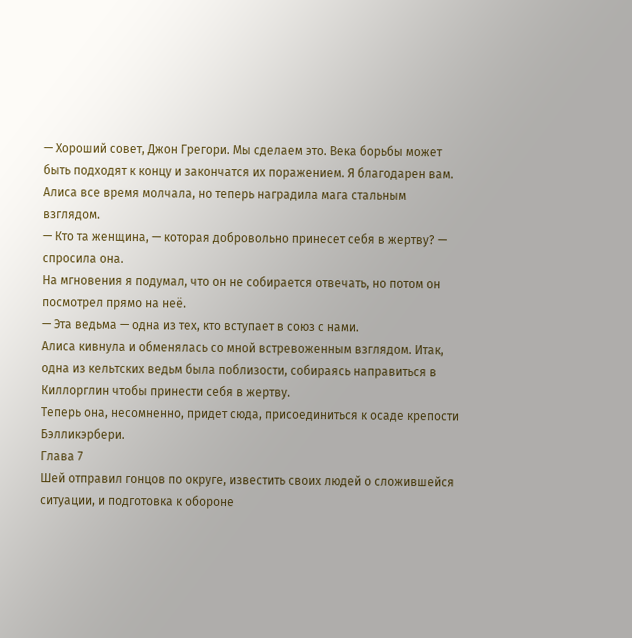— Хороший совет, Джон Грегори. Мы сделаем это. Века борьбы может быть подходят к концу и закончатся их поражением. Я благодарен вам.
Алиса все время молчала, но теперь наградила мага стальным взглядом.
— Кто та женщина, — которая добровольно принесет себя в жертву? — спросила она.
На мгновения я подумал, что он не собирается отвечать, но потом он посмотрел прямо на неё.
— Эта ведьма — одна из тех, кто вступает в союз с нами.
Алиса кивнула и обменялась со мной встревоженным взглядом. Итак, одна из кельтских ведьм была поблизости, собираясь направиться в Киллорглин чтобы принести себя в жертву.
Теперь она, несомненно, придет сюда, присоединиться к осаде крепости Бэлликэрбери.
Глава 7
Шей отправил гонцов по округе, известить своих людей о сложившейся ситуации, и подготовка к обороне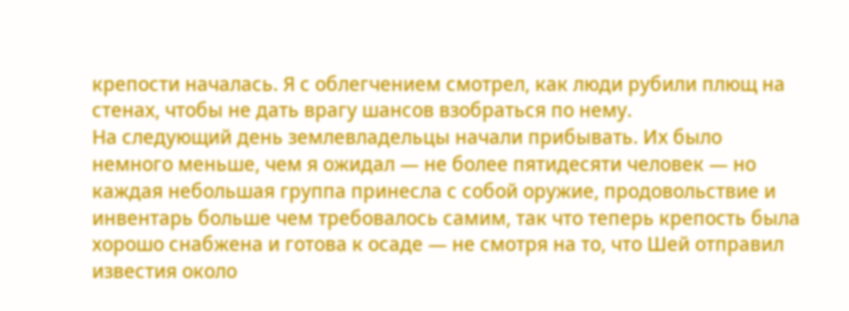крепости началась. Я с облегчением смотрел, как люди рубили плющ на стенах, чтобы не дать врагу шансов взобраться по нему.
На следующий день землевладельцы начали прибывать. Их было немного меньше, чем я ожидал — не более пятидесяти человек — но каждая небольшая группа принесла с собой оружие, продовольствие и инвентарь больше чем требовалось самим, так что теперь крепость была хорошо снабжена и готова к осаде — не смотря на то, что Шей отправил известия около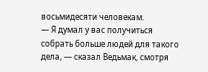восьмидесяти человекам.
— Я думал у вас получиться собрать больше людей для такого дела, — сказал Ведьмак, смотря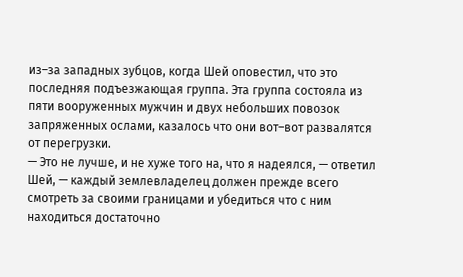из–за западных зубцов, когда Шей оповестил, что это последняя подъезжающая группа. Эта группа состояла из пяти вооруженных мужчин и двух небольших повозок запряженных ослами, казалось что они вот–вот развалятся от перегрузки.
— Это не лучше, и не хуже того на, что я надеялся, — ответил Шей, — каждый землевладелец должен прежде всего смотреть за своими границами и убедиться что с ним находиться достаточно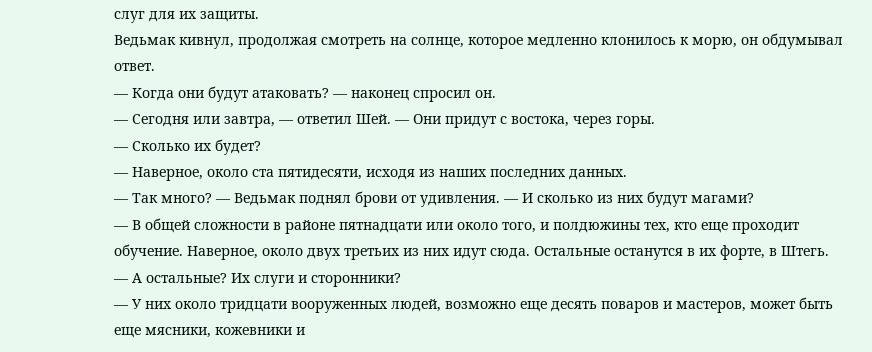слуг для их защиты.
Ведьмак кивнул, продолжая смотреть на солнце, которое медленно клонилось к морю, он обдумывал ответ.
— Когда они будут атаковать? — наконец спросил он.
— Сегодня или завтра, — ответил Шей. — Они придут с востока, через горы.
— Сколько их будет?
— Наверное, около ста пятидесяти, исходя из наших последних данных.
— Так много? — Ведьмак поднял брови от удивления. — И сколько из них будут магами?
— В общей сложности в районе пятнадцати или около того, и полдюжины тех, кто еще проходит обучение. Наверное, около двух третьих из них идут сюда. Остальные останутся в их форте, в Штегь.
— А остальные? Их слуги и сторонники?
— У них около тридцати вооруженных людей, возможно еще десять поваров и мастеров, может быть еще мясники, кожевники и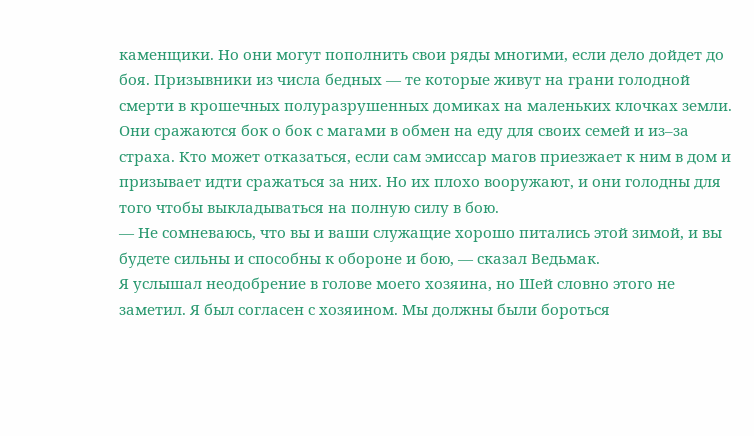каменщики. Но они могут пополнить свои ряды многими, если дело дойдет до боя. Призывники из числа бедных — те которые живут на грани голодной смерти в крошечных полуразрушенных домиках на маленьких клочках земли. Они сражаются бок о бок с магами в обмен на еду для своих семей и из–за страха. Кто может отказаться, если сам эмиссар магов приезжает к ним в дом и призывает идти сражаться за них. Но их плохо вооружают, и они голодны для того чтобы выкладываться на полную силу в бою.
— Не сомневаюсь, что вы и ваши служащие хорошо питались этой зимой, и вы будете сильны и способны к обороне и бою, — сказал Ведьмак.
Я услышал неодобрение в голове моего хозяина, но Шей словно этого не заметил. Я был согласен с хозяином. Мы должны были бороться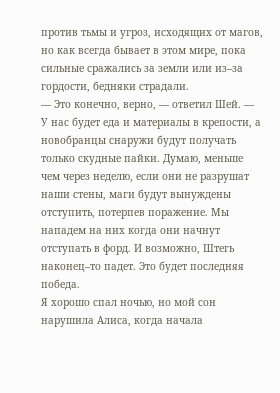против тьмы и угроз, исходящих от магов, но как всегда бывает в этом мире, пока сильные сражались за земли или из–за гордости, бедняки страдали.
— Это конечно, верно, — ответил Шей. — У нас будет еда и материалы в крепости, а новобранцы снаружи будут получать только скудные пайки. Думаю, меньше чем через неделю, если они не разрушат наши стены, маги будут вынуждены отступить, потерпев поражение. Мы нападем на них когда они начнут отступать в форд. И возможно, Штегь наконец–то падет. Это будет последняя победа.
Я хорошо спал ночью, но мой сон нарушила Алиса, когда начала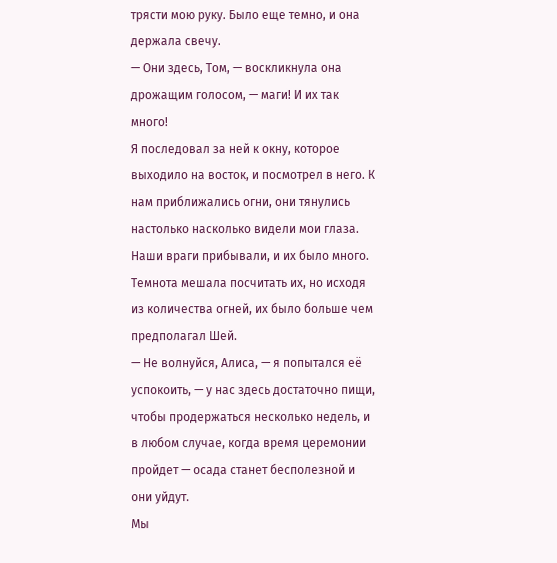трясти мою руку. Было еще темно, и она держала свечу.
— Они здесь, Том, — воскликнула она дрожащим голосом, — маги! И их так много!
Я последовал за ней к окну, которое выходило на восток, и посмотрел в него. К нам приближались огни, они тянулись настолько насколько видели мои глаза. Наши враги прибывали, и их было много. Темнота мешала посчитать их, но исходя из количества огней, их было больше чем предполагал Шей.
— Не волнуйся, Алиса, — я попытался её успокоить, — у нас здесь достаточно пищи, чтобы продержаться несколько недель, и в любом случае, когда время церемонии пройдет — осада станет бесполезной и они уйдут.
Мы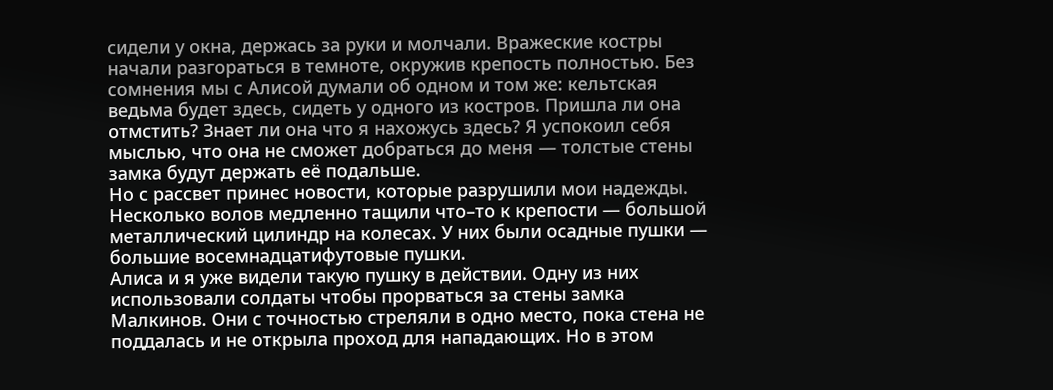сидели у окна, держась за руки и молчали. Вражеские костры начали разгораться в темноте, окружив крепость полностью. Без сомнения мы с Алисой думали об одном и том же: кельтская ведьма будет здесь, сидеть у одного из костров. Пришла ли она отмстить? Знает ли она что я нахожусь здесь? Я успокоил себя мыслью, что она не сможет добраться до меня — толстые стены замка будут держать её подальше.
Но с рассвет принес новости, которые разрушили мои надежды. Несколько волов медленно тащили что–то к крепости — большой металлический цилиндр на колесах. У них были осадные пушки — большие восемнадцатифутовые пушки.
Алиса и я уже видели такую пушку в действии. Одну из них использовали солдаты чтобы прорваться за стены замка Малкинов. Они с точностью стреляли в одно место, пока стена не поддалась и не открыла проход для нападающих. Но в этом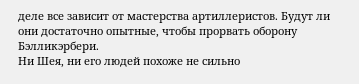деле все зависит от мастерства артиллеристов. Будут ли они достаточно опытные, чтобы прорвать оборону Бэлликэрбери.
Ни Шея, ни его людей похоже не сильно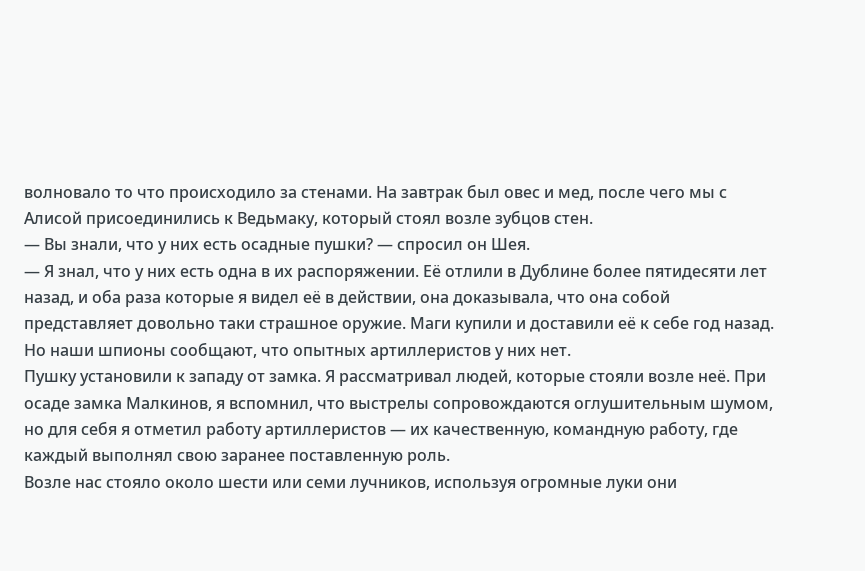волновало то что происходило за стенами. На завтрак был овес и мед, после чего мы с Алисой присоединились к Ведьмаку, который стоял возле зубцов стен.
— Вы знали, что у них есть осадные пушки? — спросил он Шея.
— Я знал, что у них есть одна в их распоряжении. Её отлили в Дублине более пятидесяти лет назад, и оба раза которые я видел её в действии, она доказывала, что она собой представляет довольно таки страшное оружие. Маги купили и доставили её к себе год назад. Но наши шпионы сообщают, что опытных артиллеристов у них нет.
Пушку установили к западу от замка. Я рассматривал людей, которые стояли возле неё. При осаде замка Малкинов, я вспомнил, что выстрелы сопровождаются оглушительным шумом, но для себя я отметил работу артиллеристов — их качественную, командную работу, где каждый выполнял свою заранее поставленную роль.
Возле нас стояло около шести или семи лучников, используя огромные луки они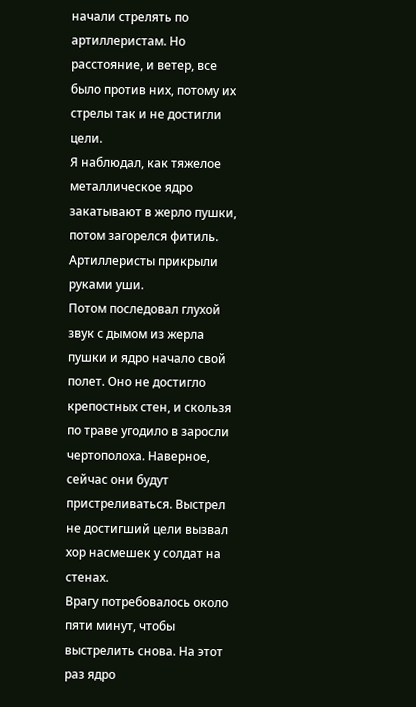начали стрелять по артиллеристам. Но расстояние, и ветер, все было против них, потому их стрелы так и не достигли цели.
Я наблюдал, как тяжелое металлическое ядро закатывают в жерло пушки, потом загорелся фитиль. Артиллеристы прикрыли руками уши.
Потом последовал глухой звук с дымом из жерла пушки и ядро начало свой полет. Оно не достигло крепостных стен, и скользя по траве угодило в заросли чертополоха. Наверное, сейчас они будут пристреливаться. Выстрел не достигший цели вызвал хор насмешек у солдат на стенах.
Врагу потребовалось около пяти минут, чтобы выстрелить снова. На этот раз ядро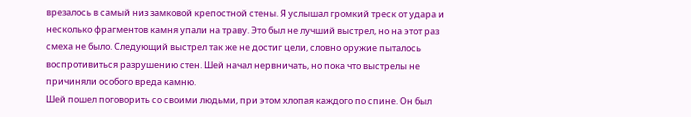врезалось в самый низ замковой крепостной стены. Я услышал громкий треск от удара и несколько фрагментов камня упали на траву. Это был не лучший выстрел, но на этот раз смеха не было. Следующий выстрел так же не достиг цели, словно оружие пыталось воспротивиться разрушению стен. Шей начал нервничать, но пока что выстрелы не причиняли особого вреда камню.
Шей пошел поговорить со своими людьми, при этом хлопая каждого по спине. Он был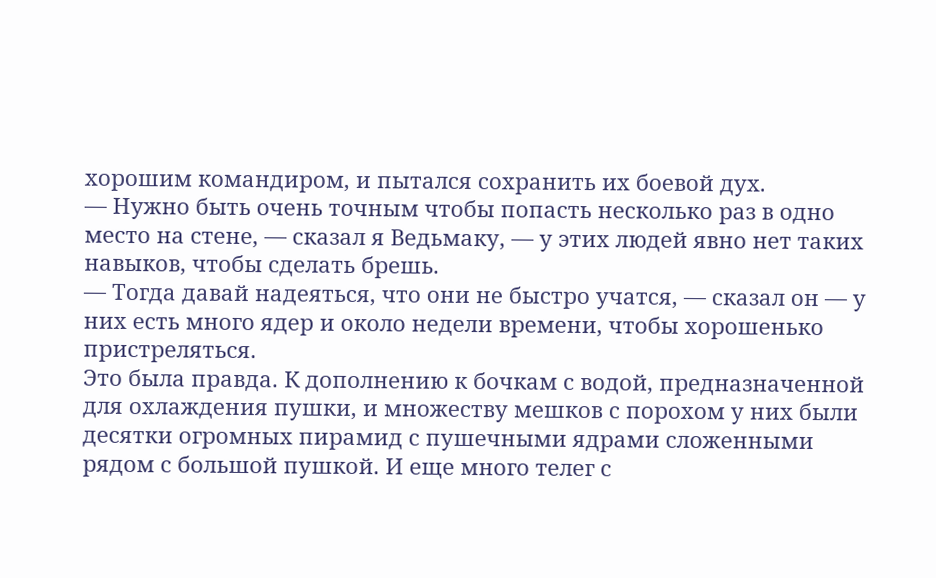хорошим командиром, и пытался сохранить их боевой дух.
— Нужно быть очень точным чтобы попасть несколько раз в одно место на стене, — сказал я Ведьмаку, — у этих людей явно нет таких навыков, чтобы сделать брешь.
— Тогда давай надеяться, что они не быстро учатся, — сказал он — у них есть много ядер и около недели времени, чтобы хорошенько пристреляться.
Это была правда. К дополнению к бочкам с водой, предназначенной для охлаждения пушки, и множеству мешков с порохом у них были десятки огромных пирамид с пушечными ядрами сложенными рядом с большой пушкой. И еще много телег с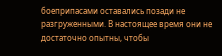боеприпасами оставались позади не разгруженными. В настоящее время они не достаточно опытны, чтобы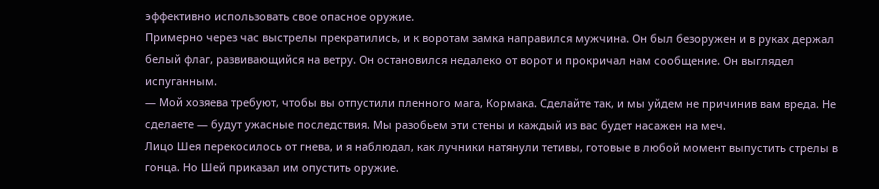эффективно использовать свое опасное оружие.
Примерно через час выстрелы прекратились, и к воротам замка направился мужчина. Он был безоружен и в руках держал белый флаг, развивающийся на ветру. Он остановился недалеко от ворот и прокричал нам сообщение. Он выглядел испуганным.
— Мой хозяева требуют, чтобы вы отпустили пленного мага, Кормака. Сделайте так, и мы уйдем не причинив вам вреда. Не сделаете — будут ужасные последствия. Мы разобьем эти стены и каждый из вас будет насажен на меч.
Лицо Шея перекосилось от гнева, и я наблюдал, как лучники натянули тетивы, готовые в любой момент выпустить стрелы в гонца. Но Шей приказал им опустить оружие.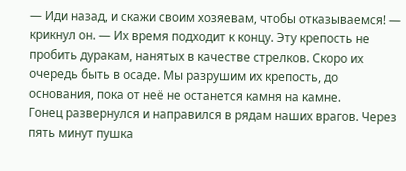— Иди назад, и скажи своим хозяевам, чтобы отказываемся! — крикнул он. — Их время подходит к концу. Эту крепость не пробить дуракам, нанятых в качестве стрелков. Скоро их очередь быть в осаде. Мы разрушим их крепость, до основания, пока от неё не останется камня на камне.
Гонец развернулся и направился в рядам наших врагов. Через пять минут пушка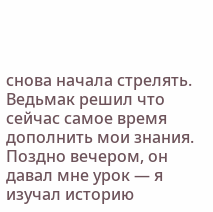снова начала стрелять.
Ведьмак решил что сейчас самое время дополнить мои знания. Поздно вечером, он давал мне урок — я изучал историю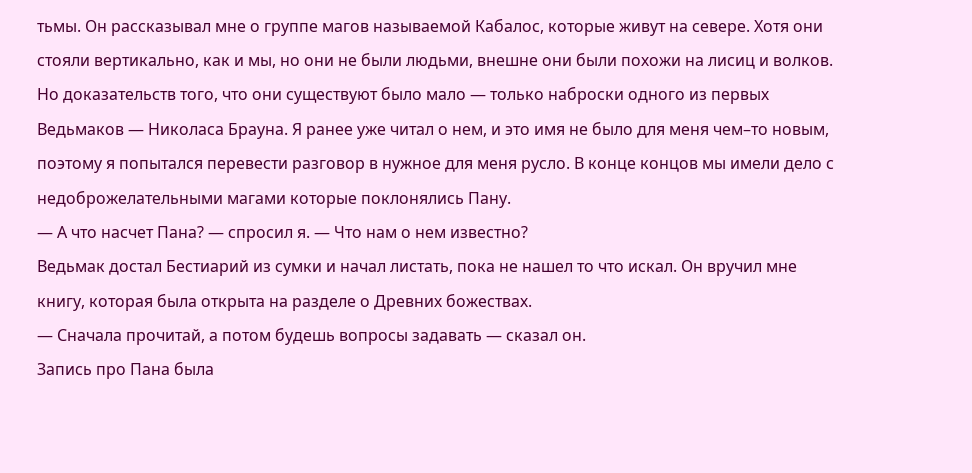тьмы. Он рассказывал мне о группе магов называемой Кабалос, которые живут на севере. Хотя они стояли вертикально, как и мы, но они не были людьми, внешне они были похожи на лисиц и волков. Но доказательств того, что они существуют было мало — только наброски одного из первых Ведьмаков — Николаса Брауна. Я ранее уже читал о нем, и это имя не было для меня чем–то новым, поэтому я попытался перевести разговор в нужное для меня русло. В конце концов мы имели дело с недоброжелательными магами которые поклонялись Пану.
— А что насчет Пана? — спросил я. — Что нам о нем известно?
Ведьмак достал Бестиарий из сумки и начал листать, пока не нашел то что искал. Он вручил мне книгу, которая была открыта на разделе о Древних божествах.
— Сначала прочитай, а потом будешь вопросы задавать — сказал он.
Запись про Пана была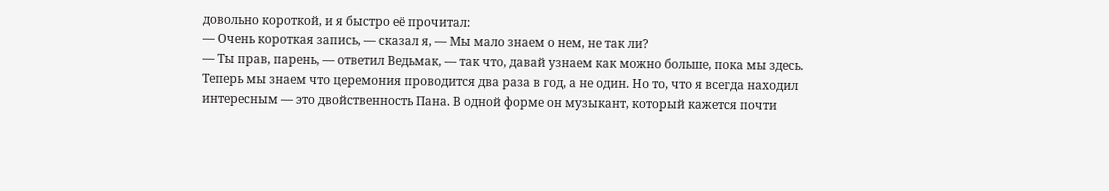довольно короткой, и я быстро её прочитал:
— Очень короткая запись, — сказал я, — Мы мало знаем о нем, не так ли?
— Ты прав, парень, — ответил Ведьмак, — так что, давай узнаем как можно больше, пока мы здесь. Теперь мы знаем что церемония проводится два раза в год, а не один. Но то, что я всегда находил интересным — это двойственность Пана. В одной форме он музыкант, который кажется почти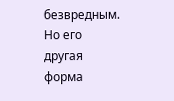безвредным. Но его другая форма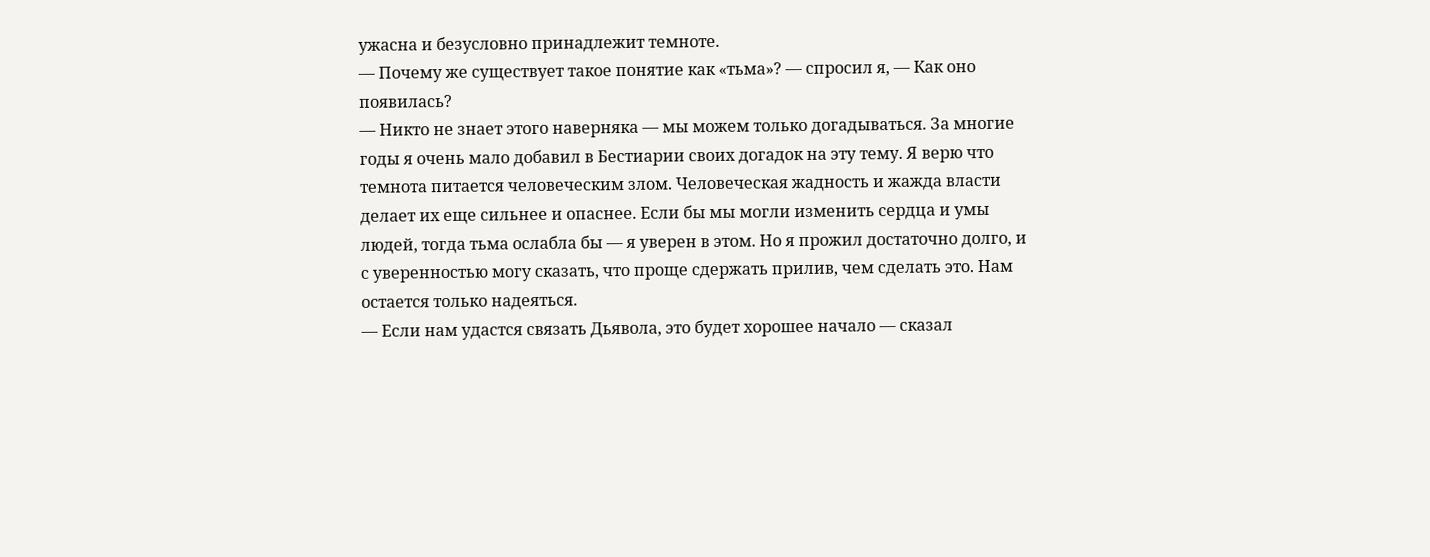ужасна и безусловно принадлежит темноте.
— Почему же существует такое понятие как «тьма»? — спросил я, — Как оно появилась?
— Никто не знает этого наверняка — мы можем только догадываться. За многие годы я очень мало добавил в Бестиарии своих догадок на эту тему. Я верю что темнота питается человеческим злом. Человеческая жадность и жажда власти делает их еще сильнее и опаснее. Если бы мы могли изменить сердца и умы людей, тогда тьма ослабла бы — я уверен в этом. Но я прожил достаточно долго, и с уверенностью могу сказать, что проще сдержать прилив, чем сделать это. Нам остается только надеяться.
— Если нам удастся связать Дьявола, это будет хорошее начало — сказал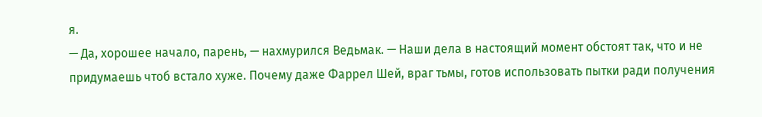я.
— Да, хорошее начало, парень, — нахмурился Ведьмак. — Наши дела в настоящий момент обстоят так, что и не придумаешь чтоб встало хуже. Почему даже Фаррел Шей, враг тьмы, готов использовать пытки ради получения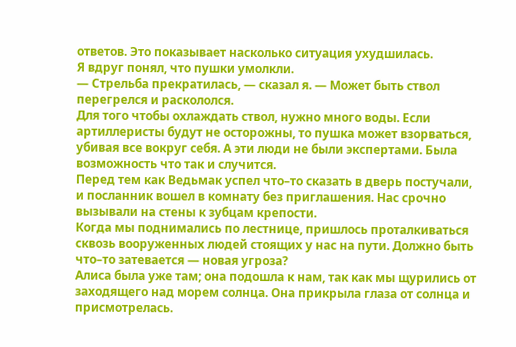ответов. Это показывает насколько ситуация ухудшилась.
Я вдруг понял, что пушки умолкли.
— Стрельба прекратилась, — сказал я. — Может быть ствол перегрелся и раскололся.
Для того чтобы охлаждать ствол, нужно много воды. Если артиллеристы будут не осторожны, то пушка может взорваться, убивая все вокруг себя. А эти люди не были экспертами. Была возможность что так и случится.
Перед тем как Ведьмак успел что–то сказать в дверь постучали, и посланник вошел в комнату без приглашения. Нас срочно вызывали на стены к зубцам крепости.
Когда мы поднимались по лестнице, пришлось проталкиваться сквозь вооруженных людей стоящих у нас на пути. Должно быть что–то затевается — новая угроза?
Алиса была уже там; она подошла к нам, так как мы щурились от заходящего над морем солнца. Она прикрыла глаза от солнца и присмотрелась.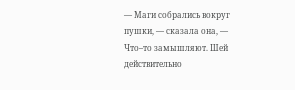— Маги собрались вокруг пушки, — сказала она, — Что–то замышляют. Шей действительно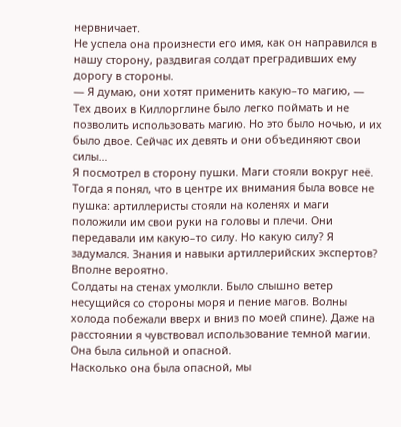нервничает.
Не успела она произнести его имя, как он направился в нашу сторону, раздвигая солдат преградивших ему дорогу в стороны.
— Я думаю, они хотят применить какую–то магию, — Тех двоих в Киллорглине было легко поймать и не позволить использовать магию. Но это было ночью, и их было двое. Сейчас их девять и они объединяют свои силы…
Я посмотрел в сторону пушки. Маги стояли вокруг неё. Тогда я понял, что в центре их внимания была вовсе не пушка: артиллеристы стояли на коленях и маги положили им свои руки на головы и плечи. Они передавали им какую–то силу. Но какую силу? Я задумался. Знания и навыки артиллерийских экспертов? Вполне вероятно.
Солдаты на стенах умолкли. Было слышно ветер несущийся со стороны моря и пение магов. Волны холода побежали вверх и вниз по моей спине). Даже на расстоянии я чувствовал использование темной магии. Она была сильной и опасной.
Насколько она была опасной, мы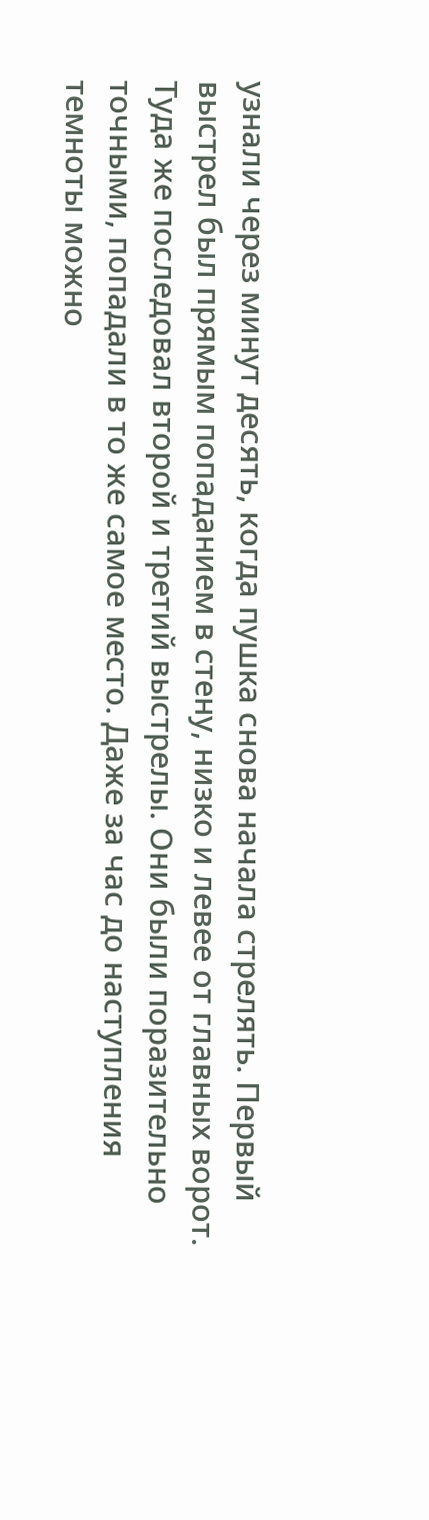узнали через минут десять, когда пушка снова начала стрелять. Первый выстрел был прямым попаданием в стену, низко и левее от главных ворот. Туда же последовал второй и третий выстрелы. Они были поразительно точными, попадали в то же самое место. Даже за час до наступления темноты можно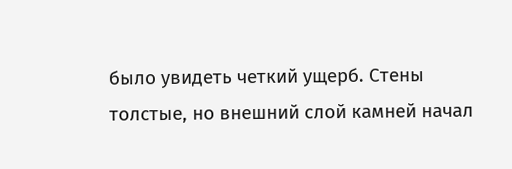было увидеть четкий ущерб. Стены толстые, но внешний слой камней начал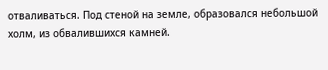отваливаться. Под стеной на земле, образовался небольшой холм, из обвалившихся камней.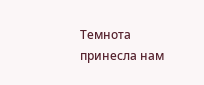Темнота принесла нам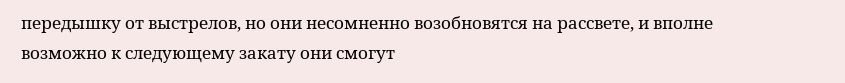передышку от выстрелов, но они несомненно возобновятся на рассвете, и вполне возможно к следующему закату они смогут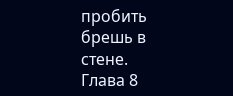пробить брешь в стене.
Глава 8